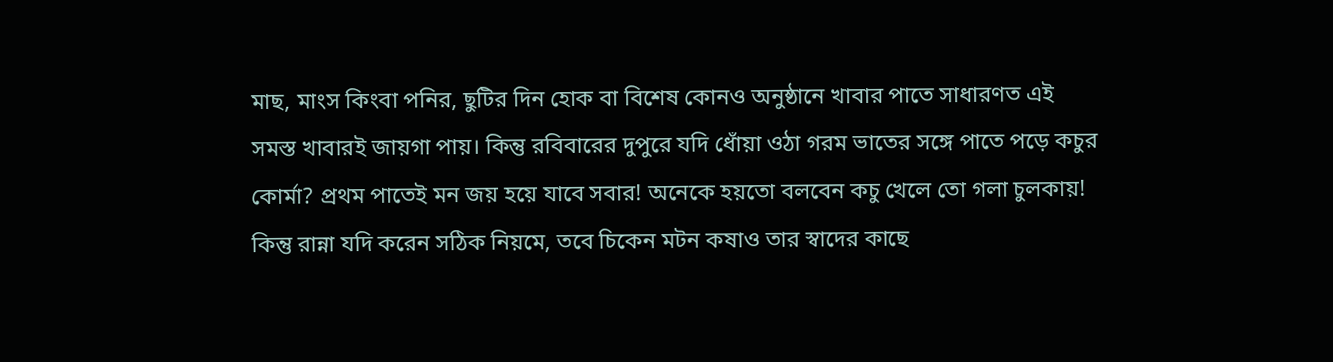মাছ, মাংস কিংবা পনির, ছুটির দিন হোক বা বিশেষ কোনও অনুষ্ঠানে খাবার পাতে সাধারণত এই সমস্ত খাবারই জায়গা পায়। কিন্তু রবিবারের দুপুরে যদি ধোঁয়া ওঠা গরম ভাতের সঙ্গে পাতে পড়ে কচুর কোর্মা? প্রথম পাতেই মন জয় হয়ে যাবে সবার! অনেকে হয়তো বলবেন কচু খেলে তো গলা চুলকায়! কিন্তু রান্না যদি করেন সঠিক নিয়মে, তবে চিকেন মটন কষাও তার স্বাদের কাছে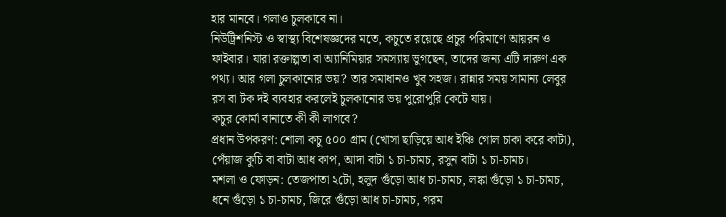হার মানবে। গলাও চুলকাবে না।
নিউট্রিশনিস্ট ও স্বাস্থ্য বিশেষজ্ঞদের মতে, কচুতে রয়েছে প্রচুর পরিমাণে আয়রন ও ফাইবার। যারা রক্তাল্পতা বা অ্যানিমিয়ার সমস্যায় ভুগছেন, তাদের জন্য এটি দারুণ এক পথ্য। আর গলা চুলকানোর ভয়? তার সমাধানও খুব সহজ। রান্নার সময় সামান্য লেবুর রস বা টক দই ব্যবহার করলেই চুলকানোর ভয় পুরোপুরি কেটে যায়।
কচুর কোর্মা বানাতে কী কী লাগবে?
প্রধান উপকরণ: শোলা কচু ৫০০ গ্রাম (খোসা ছাড়িয়ে আধ ইঞ্চি গোল চাকা করে কাটা), পেঁয়াজ কুচি বা বাটা আধ কাপ, আদা বাটা ১ চা-চামচ, রসুন বাটা ১ চা-চামচ।
মশলা ও ফোড়ন: তেজপাতা ২টো, হলুদ গুঁড়ো আধ চা-চামচ, লঙ্কা গুঁড়ো ১ চা-চামচ, ধনে গুঁড়ো ১ চা-চামচ, জিরে গুঁড়ো আধ চা-চামচ, গরম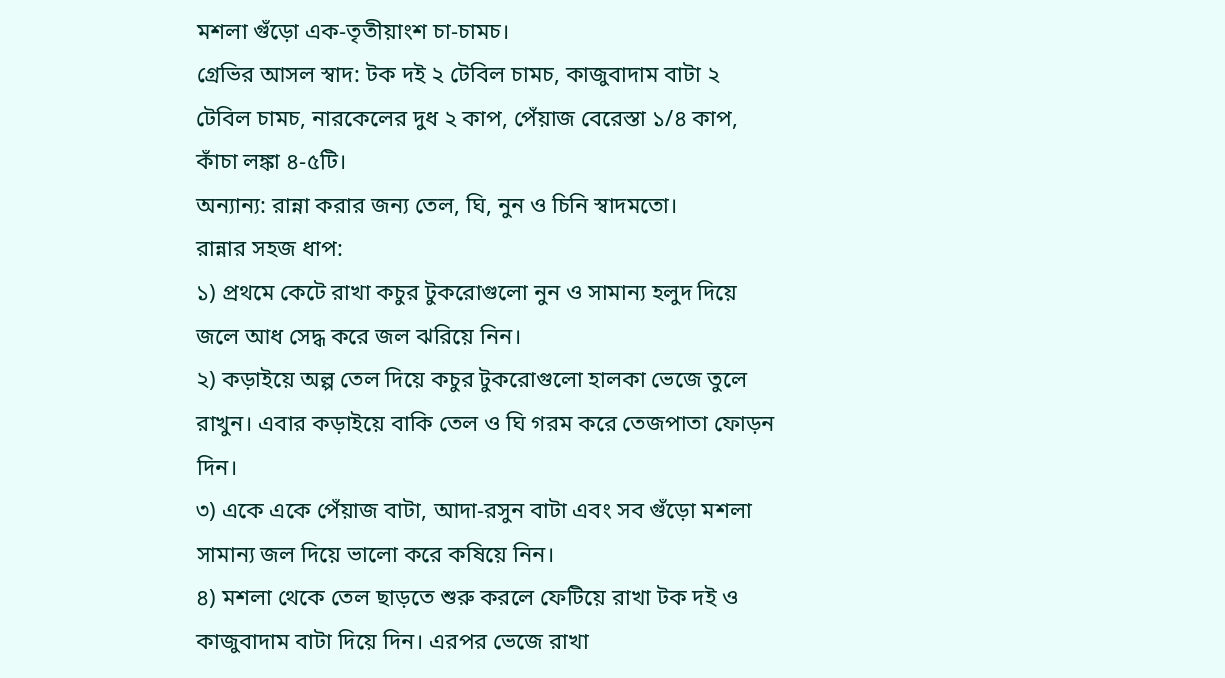মশলা গুঁড়ো এক-তৃতীয়াংশ চা-চামচ।
গ্রেভির আসল স্বাদ: টক দই ২ টেবিল চামচ, কাজুবাদাম বাটা ২ টেবিল চামচ, নারকেলের দুধ ২ কাপ, পেঁয়াজ বেরেস্তা ১/৪ কাপ, কাঁচা লঙ্কা ৪-৫টি।
অন্যান্য: রান্না করার জন্য তেল, ঘি, নুন ও চিনি স্বাদমতো।
রান্নার সহজ ধাপ:
১) প্রথমে কেটে রাখা কচুর টুকরোগুলো নুন ও সামান্য হলুদ দিয়ে জলে আধ সেদ্ধ করে জল ঝরিয়ে নিন।
২) কড়াইয়ে অল্প তেল দিয়ে কচুর টুকরোগুলো হালকা ভেজে তুলে রাখুন। এবার কড়াইয়ে বাকি তেল ও ঘি গরম করে তেজপাতা ফোড়ন দিন।
৩) একে একে পেঁয়াজ বাটা, আদা-রসুন বাটা এবং সব গুঁড়ো মশলা সামান্য জল দিয়ে ভালো করে কষিয়ে নিন।
৪) মশলা থেকে তেল ছাড়তে শুরু করলে ফেটিয়ে রাখা টক দই ও কাজুবাদাম বাটা দিয়ে দিন। এরপর ভেজে রাখা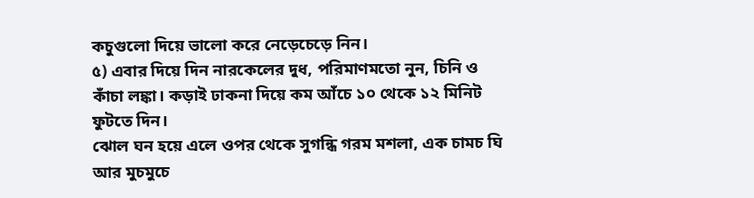কচুগুলো দিয়ে ভালো করে নেড়েচেড়ে নিন।
৫) এবার দিয়ে দিন নারকেলের দুধ, পরিমাণমতো নুন, চিনি ও কাঁচা লঙ্কা। কড়াই ঢাকনা দিয়ে কম আঁচে ১০ থেকে ১২ মিনিট ফুটতে দিন।
ঝোল ঘন হয়ে এলে ওপর থেকে সুগন্ধি গরম মশলা, এক চামচ ঘি আর মুচমুচে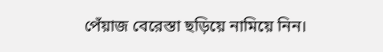পেঁয়াজ বেরেস্তা ছড়িয়ে নামিয়ে নিন।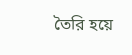তৈরি হয়ে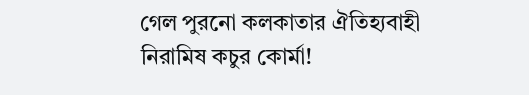গেল পুরনো কলকাতার ঐতিহ্যবাহী নিরামিষ কচুর কোর্মা!